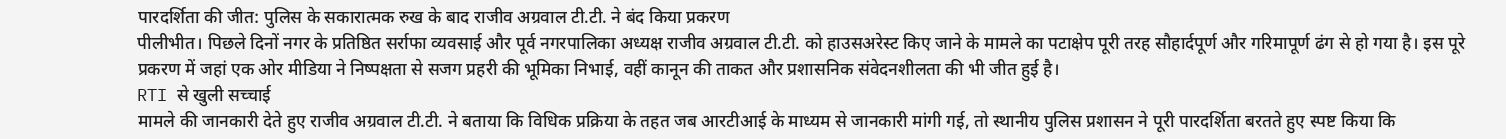पारदर्शिता की जीत: पुलिस के सकारात्मक रुख के बाद राजीव अग्रवाल टी.टी. ने बंद किया प्रकरण
पीलीभीत। पिछले दिनों नगर के प्रतिष्ठित सर्राफा व्यवसाई और पूर्व नगरपालिका अध्यक्ष राजीव अग्रवाल टी.टी. को हाउसअरेस्ट किए जाने के मामले का पटाक्षेप पूरी तरह सौहार्दपूर्ण और गरिमापूर्ण ढंग से हो गया है। इस पूरे प्रकरण में जहां एक ओर मीडिया ने निष्पक्षता से सजग प्रहरी की भूमिका निभाई, वहीं कानून की ताकत और प्रशासनिक संवेदनशीलता की भी जीत हुई है।
RTI से खुली सच्चाई
मामले की जानकारी देते हुए राजीव अग्रवाल टी.टी. ने बताया कि विधिक प्रक्रिया के तहत जब आरटीआई के माध्यम से जानकारी मांगी गई, तो स्थानीय पुलिस प्रशासन ने पूरी पारदर्शिता बरतते हुए स्पष्ट किया कि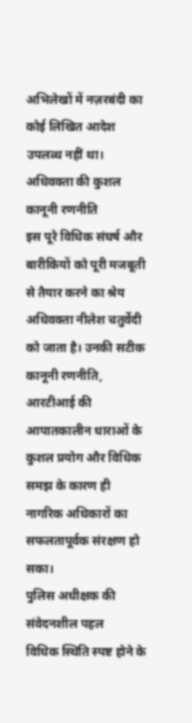अभिलेखों में नज़रबंदी का कोई लिखित आदेश उपलब्ध नहीं था।
अधिवक्ता की कुशल कानूनी रणनीति
इस पूरे विधिक संघर्ष और बारीकियों को पूरी मजबूती से तैयार करने का श्रेय अधिवक्ता नीलेश चतुर्वेदी को जाता है। उनकी सटीक कानूनी रणनीति, आरटीआई की आपातकालीन धाराओं के कुशल प्रयोग और विधिक समझ के कारण ही नागरिक अधिकारों का सफलतापूर्वक संरक्षण हो सका।
पुलिस अधीक्षक की संवेदनशील पहल
विधिक स्थिति स्पष्ट होने के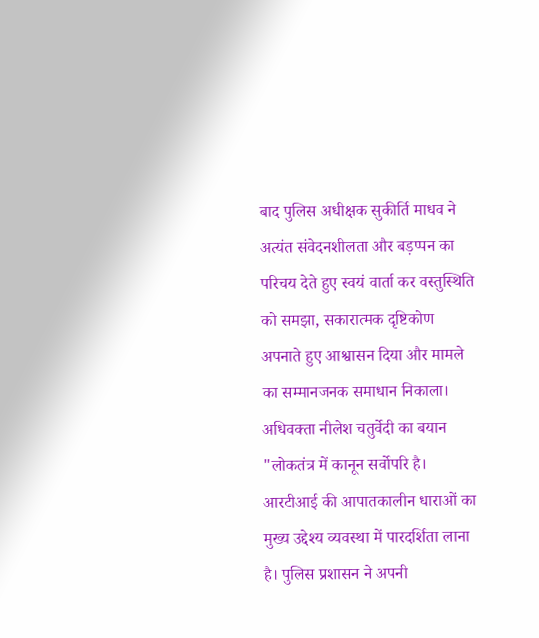बाद पुलिस अधीक्षक सुकीर्ति माधव ने अत्यंत संवेदनशीलता और बड़प्पन का परिचय देते हुए स्वयं वार्ता कर वस्तुस्थिति को समझा, सकारात्मक दृष्टिकोण अपनाते हुए आश्वासन दिया और मामले का सम्मानजनक समाधान निकाला।
अधिवक्ता नीलेश चतुर्वेदी का बयान
"लोकतंत्र में कानून सर्वोपरि है। आरटीआई की आपातकालीन धाराओं का मुख्य उद्देश्य व्यवस्था में पारदर्शिता लाना है। पुलिस प्रशासन ने अपनी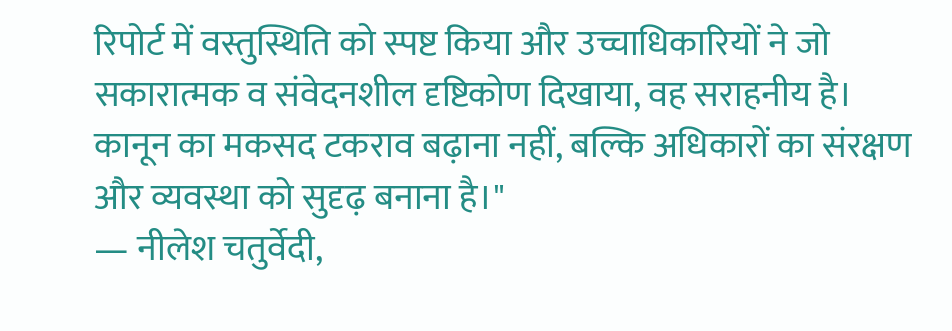रिपोर्ट में वस्तुस्थिति को स्पष्ट किया और उच्चाधिकारियों ने जो सकारात्मक व संवेदनशील दृष्टिकोण दिखाया, वह सराहनीय है। कानून का मकसद टकराव बढ़ाना नहीं, बल्कि अधिकारों का संरक्षण और व्यवस्था को सुदृढ़ बनाना है।"
— नीलेश चतुर्वेदी,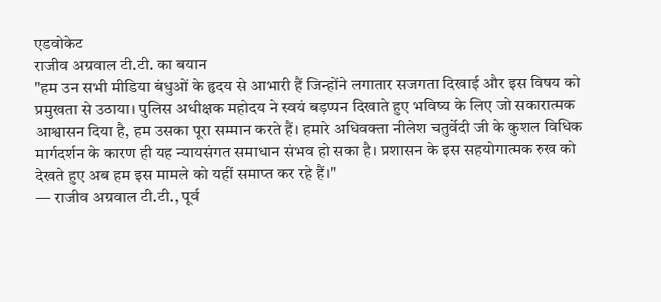एडवोकेट
राजीव अग्रवाल टी.टी. का बयान
"हम उन सभी मीडिया बंधुओं के हृदय से आभारी हैं जिन्होंने लगातार सजगता दिखाई और इस विषय को प्रमुखता से उठाया। पुलिस अधीक्षक महोदय ने स्वयं बड़प्पन दिखाते हुए भविष्य के लिए जो सकारात्मक आश्वासन दिया है, हम उसका पूरा सम्मान करते हैं। हमारे अधिवक्ता नीलेश चतुर्वेदी जी के कुशल विधिक मार्गदर्शन के कारण ही यह न्यायसंगत समाधान संभव हो सका है। प्रशासन के इस सहयोगात्मक रुख को देखते हुए अब हम इस मामले को यहीं समाप्त कर रहे हैं।"
— राजीव अग्रवाल टी.टी., पूर्व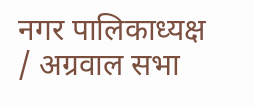नगर पालिकाध्यक्ष / अग्रवाल सभा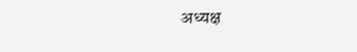अध्यक्ष